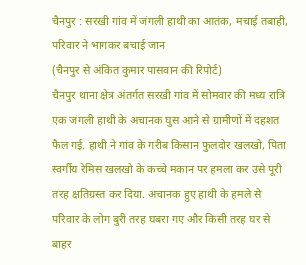चैनपुर : सरखी गांव में जंगली हाथी का आतंक, मचाई तबाही, परिवार ने भागकर बचाई जान
(चैनपुर से अंकित कुमार पासवान की रिपोर्ट)
चैनपुर थाना क्षेत्र अंतर्गत सरखी गांव में सोमवार की मध्य रात्रि एक जंगली हाथी के अचानक घुस आने से ग्रामीणों में दहशत फैल गई. हाथी ने गांव के गरीब किसान फुलदोर खलखो, पिता स्वर्गीय रेमिस खलखो के कच्चे मकान पर हमला कर उसे पूरी तरह क्षतिग्रस्त कर दिया. अचानक हुए हाथी के हमले से परिवार के लोग बुरी तरह घबरा गए और किसी तरह घर से बाहर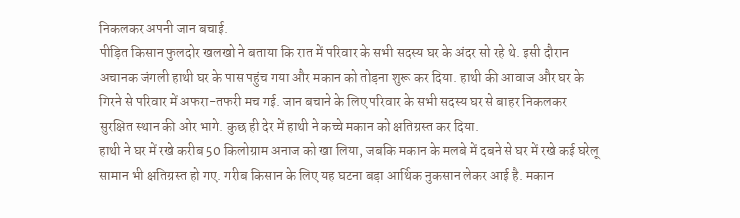निकलकर अपनी जान बचाई.
पीड़ित किसान फुलदोर खलखो ने बताया कि रात में परिवार के सभी सदस्य घर के अंदर सो रहे थे. इसी दौरान अचानक जंगली हाथी घर के पास पहुंच गया और मकान को तोड़ना शुरू कर दिया. हाथी की आवाज और घर के गिरने से परिवार में अफरा-तफरी मच गई. जान बचाने के लिए परिवार के सभी सदस्य घर से बाहर निकलकर सुरक्षित स्थान की ओर भागे. कुछ ही देर में हाथी ने कच्चे मकान को क्षतिग्रस्त कर दिया.
हाथी ने घर में रखे करीब 50 किलोग्राम अनाज को खा लिया, जबकि मकान के मलबे में दबने से घर में रखे कई घरेलू सामान भी क्षतिग्रस्त हो गए. गरीब किसान के लिए यह घटना बड़ा आर्थिक नुकसान लेकर आई है. मकान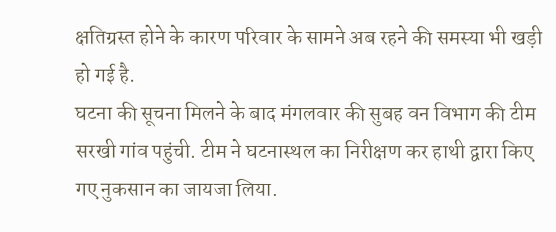क्षतिग्रस्त होने के कारण परिवार के सामने अब रहने की समस्या भी खड़ी हो गई है.
घटना की सूचना मिलने के बाद मंगलवार की सुबह वन विभाग की टीम सरखी गांव पहुंची. टीम ने घटनास्थल का निरीक्षण कर हाथी द्वारा किए गए नुकसान का जायजा लिया.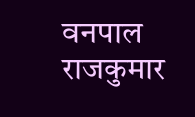वनपाल राजकुमार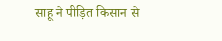साहू ने पीड़ित किसान से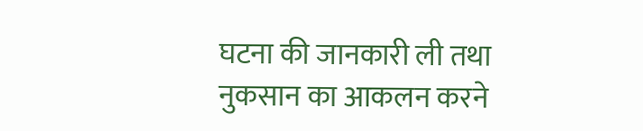घटना की जानकारी ली तथा नुकसान का आकलन करने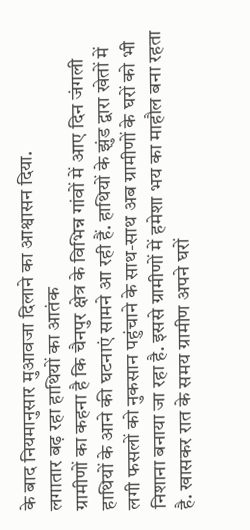के बाद नियमानुसार मुआवजा दिलाने का आश्वासन दिया.
लगातार बढ़ रहा हाथियों का आतंक
ग्रामीणों का कहना है कि चैनपुर क्षेत्र के विभिन्न गांवों में आए दिन जंगली हाथियों के आने की घटनाएं सामने आ रही हैं. हाथियों के झुंड द्वारा खेतों में लगी फसलों को नुकसान पहुंचाने के साथ-साथ अब ग्रामीणों के घरों को भी निशाना बनाया जा रहा है. इससे ग्रामीणों में हमेशा भय का माहौल बना रहता है. खासकर रात के समय ग्रामीण अपने घरों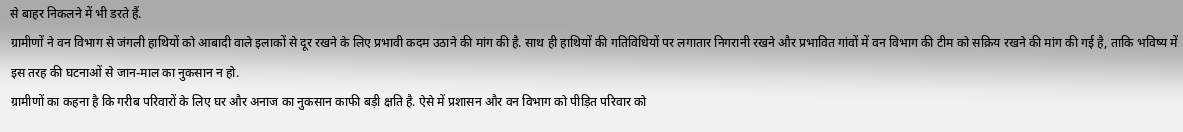से बाहर निकलने में भी डरते हैं.
ग्रामीणों ने वन विभाग से जंगली हाथियों को आबादी वाले इलाकों से दूर रखने के लिए प्रभावी कदम उठाने की मांग की है. साथ ही हाथियों की गतिविधियों पर लगातार निगरानी रखने और प्रभावित गांवों में वन विभाग की टीम को सक्रिय रखने की मांग की गई है, ताकि भविष्य में इस तरह की घटनाओं से जान-माल का नुकसान न हो.
ग्रामीणों का कहना है कि गरीब परिवारों के लिए घर और अनाज का नुकसान काफी बड़ी क्षति है. ऐसे में प्रशासन और वन विभाग को पीड़ित परिवार को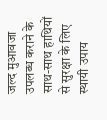जल्द मुआवजा उपलब्ध कराने के साथ-साथ हाथियों से सुरक्षा के लिए स्थायी उपाय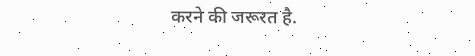करने की जरूरत है.